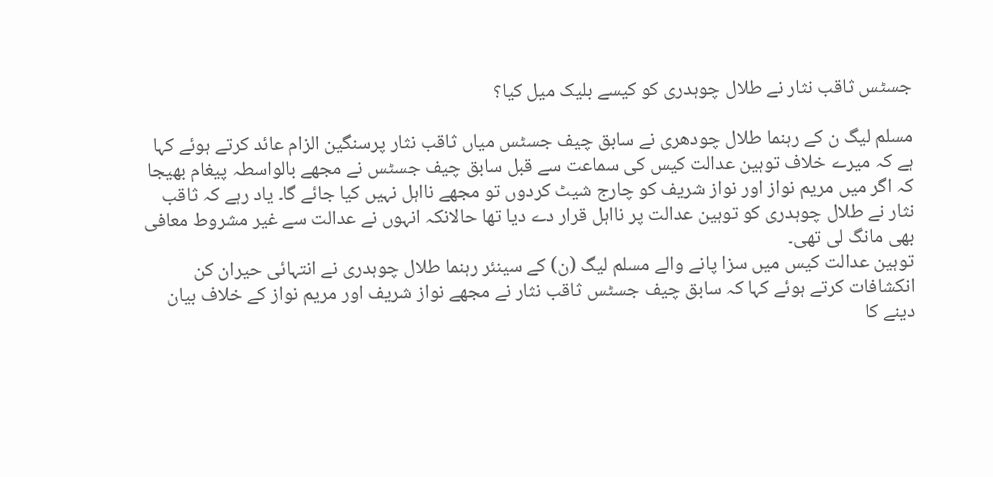جسٹس ثاقب نثار نے طلال چوہدری کو کیسے بلیک میل کیا؟

مسلم لیگ ن کے رہنما طلال چودھری نے سابق چیف جسٹس میاں ثاقب نثار پرسنگین الزام عائد کرتے ہوئے کہا ہے کہ میرے خلاف توہین عدالت کیس کی سماعت سے قبل سابق چیف جسٹس نے مجھے بالواسطہ پیغام بھیجا کہ اگر میں مریم نواز اور نواز شریف کو چارج شیٹ کردوں تو مجھے نااہل نہیں کیا جائے گا۔ یاد رہے کہ ثاقب نثار نے طلال چوہدری کو توہین عدالت پر نااہل قرار دے دیا تھا حالانکہ انہوں نے عدالت سے غیر مشروط معافی بھی مانگ لی تھی۔
توہین عدالت کیس میں سزا پانے والے مسلم لیگ (ن) کے سینئر رہنما طلال چوہدری نے انتہائی حیران کن انکشافات کرتے ہوئے کہا کہ سابق چیف جسٹس ثاقب نثار نے مجھے نواز شریف اور مریم نواز کے خلاف بیان دینے کا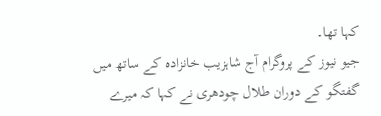کہا تھا۔
جیو نیوز کے پروگرام آج شاہزیب خانزادہ کے ساتھ میں گفتگو کے دوران طلال چودھری نے کہا کہ میرے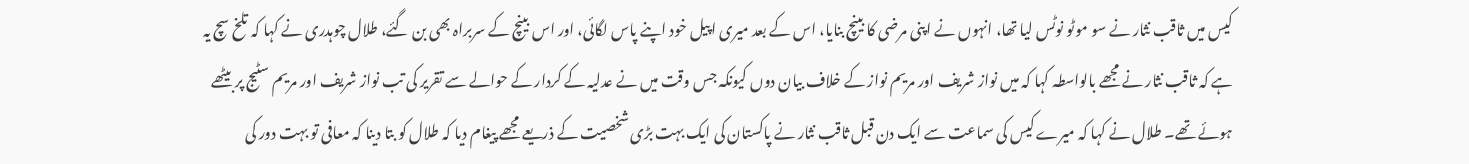کیس میں ثاقب نثار نے سو موٹو نوٹس لیا تھا، انہوں نے اپنی مرضی کا بینچ بنایا، اس کے بعد میری اپیل خود اپنے پاس لگائی، اور اس بینچ کے سربراہ بھی بن گئے، طلال چوہدری نے کہا کہ تلخ سچ یہ ہے کہ ثاقب نثار نے مجھے بالواسطہ کہا کہ میں نواز شریف اور مریم نواز کے خلاف بیان دوں کیونکہ جس وقت میں نے عدلیہ کے کردار کے حوالے سے تقریر کی تب نواز شریف اور مریم سٹیج پر بیٹھے ہوئے تھے۔ طلال نے کہا کہ میرے کیس کی سماعت سے ایک دن قبل ثاقب نثار نے پاکستان کی ایک بہت بڑی شخصیت کے ذریعے مجھے پیغام دیا کہ طلال کو بتا دینا کہ معافی تو بہت دور کی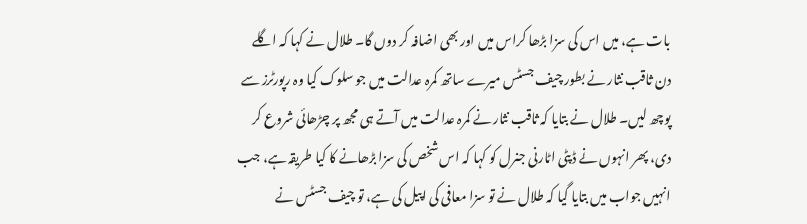بات ہے، میں اس کی سزا بڑھا کراس میں اور بھی اضافہ کر دوں گا۔ طلال نے کہا کہ اگلے دن ثاقب نثار نے بطور چیف جسٹس میرے ساتھ کمرہ عدالت میں جو سلوک کیا وہ رپورٹرز سے پوچھ لیں۔ طلال نے بتایا کہ ثاقب نثار نے کمرہ عدالت میں آتے ہی مجھ پر چڑھائی شروع کر دی، پھر انہوں نے ڈپٹی اٹارنی جنرل کو کہا کہ اس شخص کی سزا بڑھانے کا کیا طریقہ ہے، جب انہیں جواب میں بتایا گیا کہ طلال نے تو سزا معافی کی اپیل کی ہے، تو چیف جسٹس نے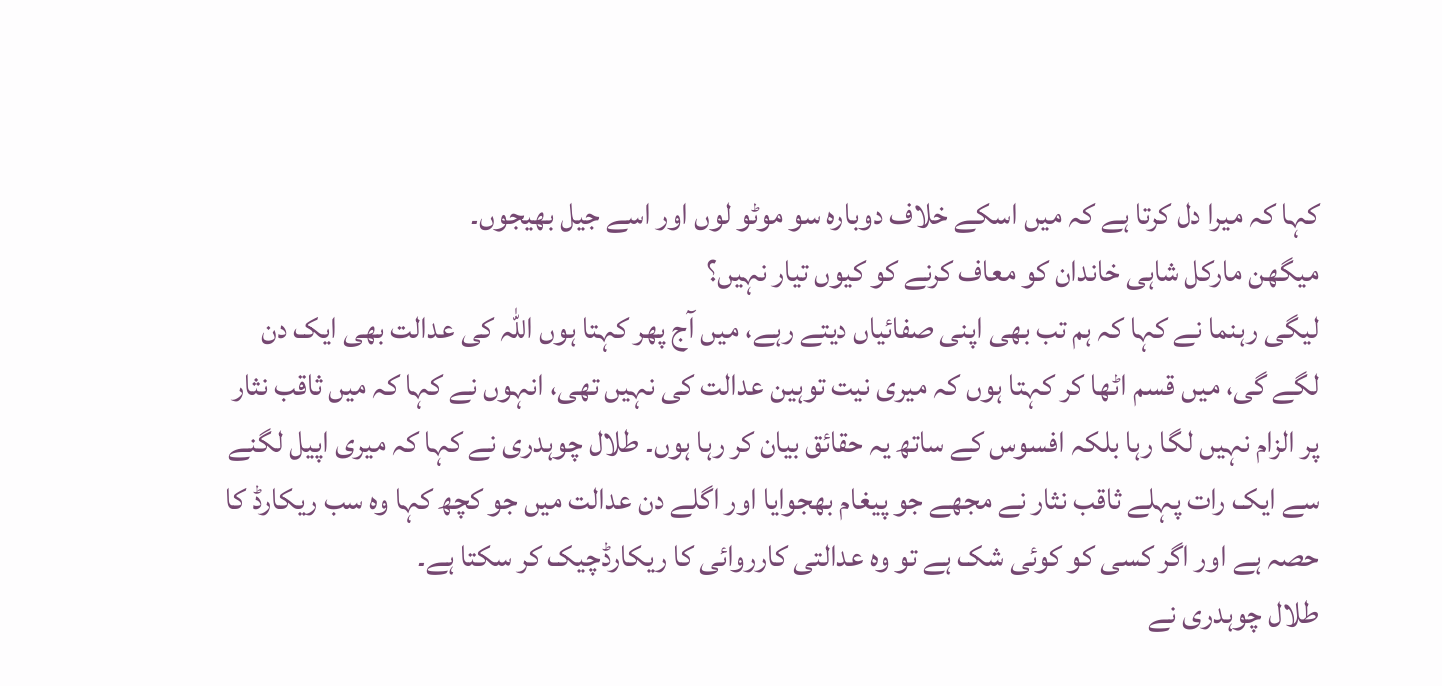کہا کہ میرا دل کرتا ہے کہ میں اسکے خلاف دوبارہ سو موٹو لوں اور اسے جیل بھیجوں۔
میگھن مارکل شاہی خاندان کو معاف کرنے کو کیوں تیار نہیں؟
لیگی رہنما نے کہا کہ ہم تب بھی اپنی صفائیاں دیتے رہے، میں آج پھر کہتا ہوں اللہ کی عدالت بھی ایک دن لگے گی، میں قسم اٹھا کر کہتا ہوں کہ میری نیت توہین عدالت کی نہیں تھی، انہوں نے کہا کہ میں ثاقب نثار پر الزام نہیں لگا رہا بلکہ افسوس کے ساتھ یہ حقائق بیان کر رہا ہوں۔ طلال چوہدری نے کہا کہ میری اپیل لگنے سے ایک رات پہلے ثاقب نثار نے مجھے جو پیغام بھجوایا اور اگلے دن عدالت میں جو کچھ کہا وہ سب ریکارڈ کا حصہ ہے اور اگر کسی کو کوئی شک ہے تو وہ عدالتی کارروائی کا ریکارڈچیک کر سکتا ہے۔
طلال چوہدری نے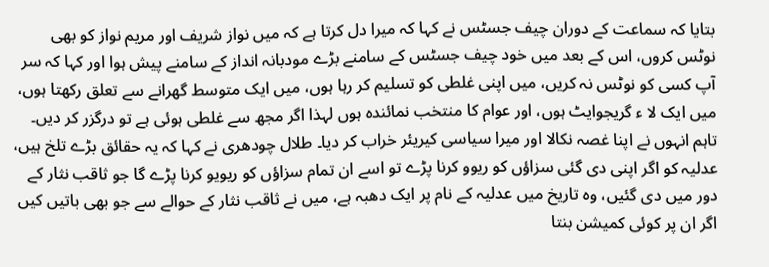بتایا کہ سماعت کے دوران چیف جسٹس نے کہا کہ میرا دل کرتا ہے کہ میں نواز شریف اور مریم نواز کو بھی نوٹس کروں، اس کے بعد میں خود چیف جسٹس کے سامنے بڑے مودبانہ انداز کے سامنے پیش ہوا اور کہا کہ سر آپ کسی کو نوٹس نہ کریں، میں اپنی غلطی کو تسلیم کر رہا ہوں، میں ایک متوسط گھرانے سے تعلق رکھتا ہوں، میں ایک لا ء گریجوایٹ ہوں، اور عوام کا منتخب نمائندہ ہوں لہذا اگر مجھ سے غلطی ہوئی ہے تو درگزر کر دیں۔ تاہم انہوں نے اپنا غصہ نکالا اور میرا سیاسی کیریئر خراب کر دیا۔ طلال چودھری نے کہا کہ یہ حقائق بڑے تلخ ہیں، عدلیہ کو اگر اپنی دی گئی سزاؤں کو ریوو کرنا پڑے تو اسے ان تمام سزاؤں کو ریویو کرنا پڑے گا جو ثاقب نثار کے دور میں دی گئیں، وہ تاریخ میں عدلیہ کے نام پر ایک دھبہ ہے، میں نے ثاقب نثار کے حوالے سے جو بھی باتیں کیں اگر ان پر کوئی کمیشن بنتا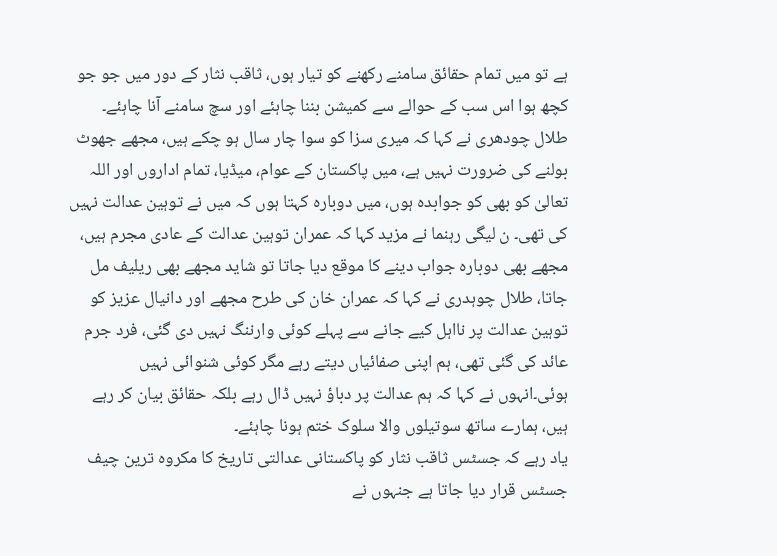ہے تو میں تمام حقائق سامنے رکھنے کو تیار ہوں، ثاقب نثار کے دور میں جو جو کچھ ہوا اس سب کے حوالے سے کمیشن بننا چاہئے اور سچ سامنے آنا چاہئے۔ طلال چودھری نے کہا کہ میری سزا کو سوا چار سال ہو چکے ہیں، مجھے جھوٹ بولنے کی ضرورت نہیں ہے، میں پاکستان کے عوام، میڈیا، تمام اداروں اور اللہ تعالیٰ کو بھی کو جوابدہ ہوں، میں دوبارہ کہتا ہوں کہ میں نے توہین عدالت نہیں کی تھی۔ ن لیگی رہنما نے مزید کہا کہ عمران توہین عدالت کے عادی مجرم ہیں، مجھے بھی دوبارہ جواب دینے کا موقع دیا جاتا تو شاید مجھے بھی ریلیف مل جاتا، طلال چوہدری نے کہا کہ عمران خان کی طرح مجھے اور دانیال عزیز کو توہین عدالت پر نااہل کیے جانے سے پہلے کوئی وارننگ نہیں دی گئی، فرد جرم عائد کی گئی تھی، ہم اپنی صفائیاں دیتے رہے مگر کوئی شنوائی نہیں ہوئی۔انہوں نے کہا کہ ہم عدالت پر دباؤ نہیں ڈال رہے بلکہ حقائق بیان کر رہے ہیں، ہمارے ساتھ سوتیلوں والا سلوک ختم ہونا چاہئے۔
یاد رہے کہ جسٹس ثاقب نثار کو پاکستانی عدالتی تاریخ کا مکروہ ترین چیف جسٹس قرار دیا جاتا ہے جنہوں نے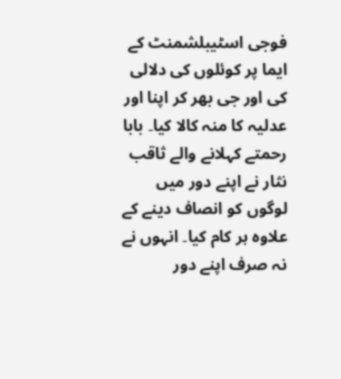فوجی اسٹیبلشمنٹ کے ایما پر کوئلوں کی دلالی کی اور جی بھر کر اپنا اور عدلیہ کا منہ کالا کیا۔ بابا رحمتے کہلانے والے ثاقب نثار نے اپنے دور میں لوگوں کو انصاف دینے کے علاوہ ہر کام کیا۔ انہوں نے نہ صرف اپنے دور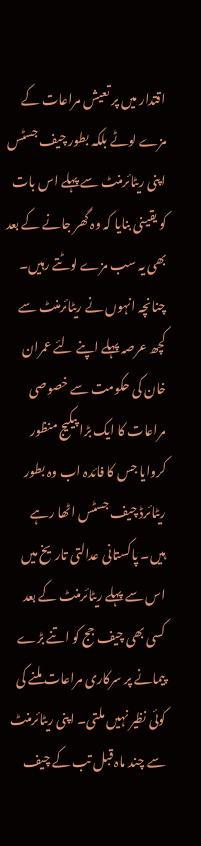اقتدار میں پر تعیش مراعات کے مزے لوٹے بلکہ بطور چیف جسٹس اپنی ریٹائرمنٹ سے پہلے اس بات کو یقینی بنایا کہ وہ گھر جانے کے بعد بھی یہ سب مزے لوٹتے رہیں۔ چنانچہ انہوں نے ریٹائرمنٹ سے کچھ عرصہ پہلے اپنے لئے عمران خان کی حکومت سے خصوصی مراعات کا ایک بڑا پیکیج منظور کروایا جس کا فائدہ اب وہ بطور ریٹائرڈ چیف جسٹس اٹھا رہے ہیں۔ پاکستانی عدالتی تاریخ میں اس سے پہلے ریٹائرمنٹ کے بعد کسی بھی چیف جج کو اتنے بڑے پیمانے پر سرکاری مراعات ملنے کی کوئی نظیر نہیں ملتی۔ اپنی ریٹائرمنٹ سے چند ماہ قبل تب کے چیف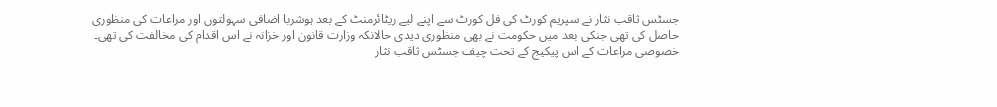جسٹس ثاقب نثار نے سپریم کورٹ کی فل کورٹ سے اپنے لیے ریٹائرمنٹ کے بعد ہوشربا اضافی سہولتوں اور مراعات کی منظوری حاصل کی تھی جنکی بعد میں حکومت نے بھی منظوری دیدی حالانکہ وزارت قانون اور خزانہ نے اس اقدام کی مخالفت کی تھی۔
خصوصی مراعات کے اس پیکیج کے تحت چیف جسٹس ثاقب نثار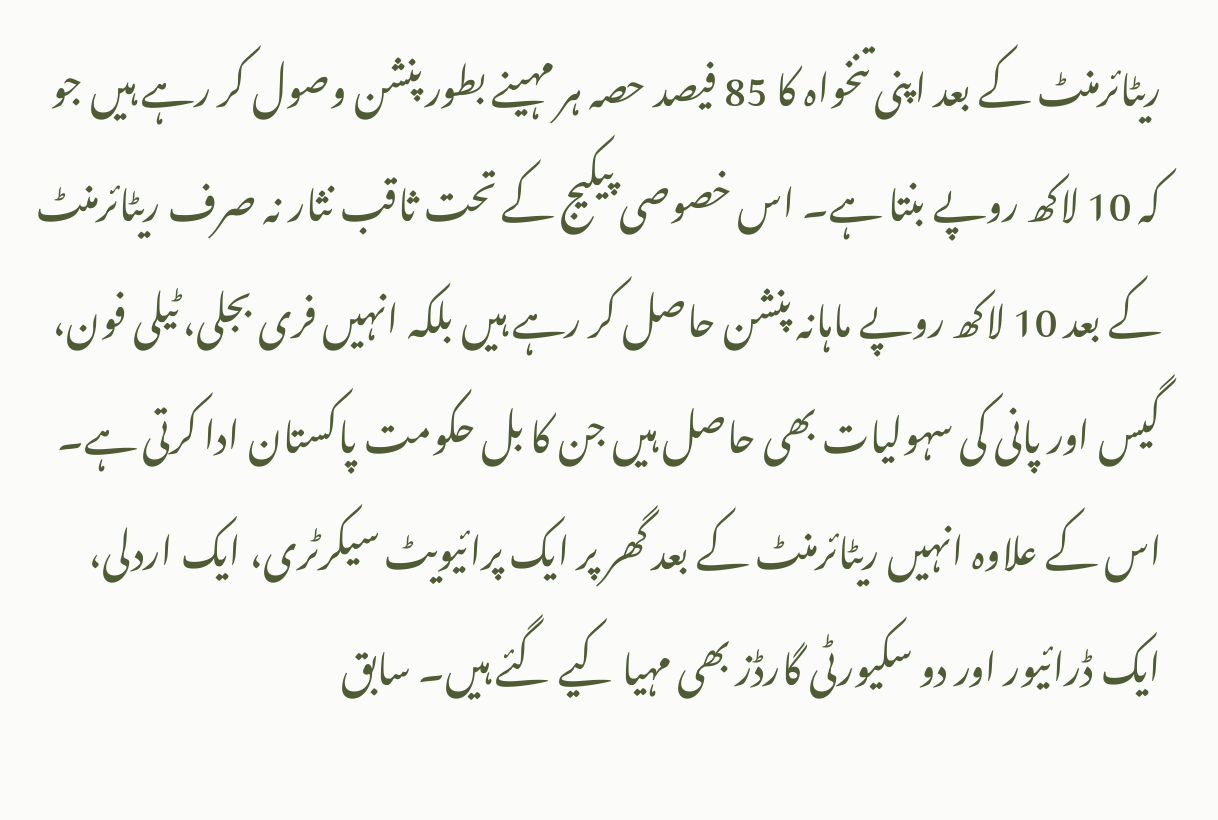ریٹائرمنٹ کے بعد اپنی تنخواہ کا 85 فیصد حصہ ہر مہینے بطور پنشن وصول کر رہے ہیں جو کہ 10 لاکھ روپے بنتا ہے۔ اس خصوصی پیکیج کے تحت ثاقب نثار نہ صرف ریٹائرمنٹ کے بعد 10 لاکھ روپے ماہانہ پنشن حاصل کر رہے ہیں بلکہ انہیں فری بجلی، ٹیلی فون، گیس اور پانی کی سہولیات بھی حاصل ہیں جن کا بل حکومت پاکستان ادا کرتی ہے۔ اس کے علاوہ انہیں ریٹائرمنٹ کے بعد گھر پر ایک پرائیویٹ سیکرٹری، ایک اردلی، ایک ڈرائیور اور دو سکیورٹی گارڈز بھی مہیا کیے گئے ہیں۔ سابق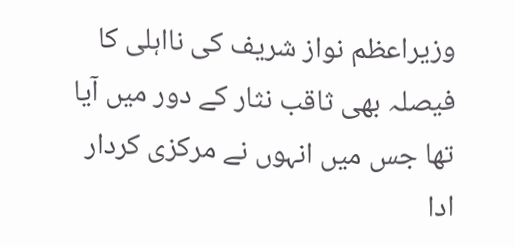وزیراعظم نواز شریف کی نااہلی کا فیصلہ بھی ثاقب نثار کے دور میں آیا تھا جس میں انہوں نے مرکزی کردار ادا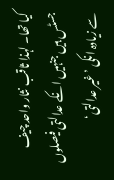کیا تھا۔ لہذا ثاقب نثار واحد چیف جسٹس ہیں جنہیں انکے عدالتی فیصلوں سے زیادہ انکی ’غیر عدالتی‘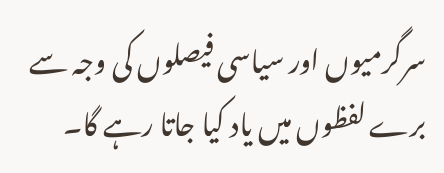سرگرمیوں اور سیاسی فیصلوں کی وجہ سے برے لفظوں میں یاد کیا جاتا رہے گا۔